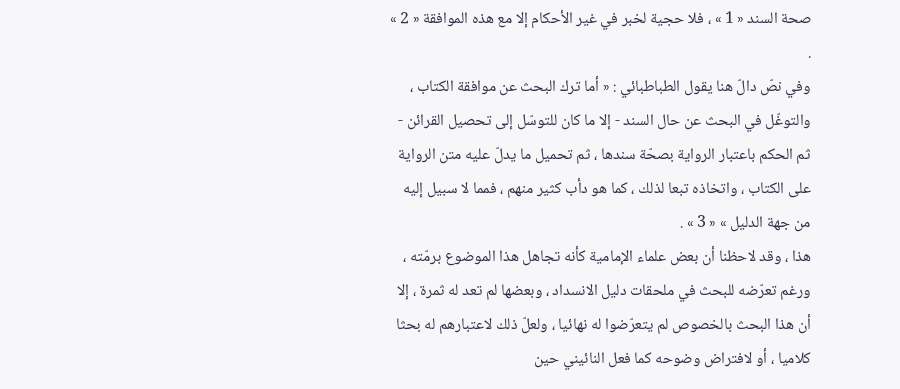صحة السند « 1 » ، فلا حجية لخبر في غير الأحكام إلا مع هذه الموافقة « 2 » .
وفي نصّ دالّ هنا يقول الطباطبائي : « أما ترك البحث عن موافقة الكتاب ، والتوغّل في البحث عن حال السند - إلا ما كان للتوسّل إلى تحصيل القرائن - ثم الحكم باعتبار الرواية بصحّة سندها ، ثم تحميل ما يدلّ عليه متن الرواية على الكتاب ، واتخاذه تبعا لذلك ، كما هو دأب كثير منهم ، فمما لا سبيل إليه من جهة الدليل » « 3 » .
هذا ، وقد لاحظنا أن بعض علماء الإمامية كأنه تجاهل هذا الموضوع برمّته ، ورغم تعرّضه للبحث في ملحقات دليل الانسداد ، وبعضها لم تعد له ثمرة ، إلا أن هذا البحث بالخصوص لم يتعرّضوا له نهائيا ، ولعلّ ذلك لاعتبارهم له بحثا كلاميا ، أو لافتراض وضوحه كما فعل النائيني حين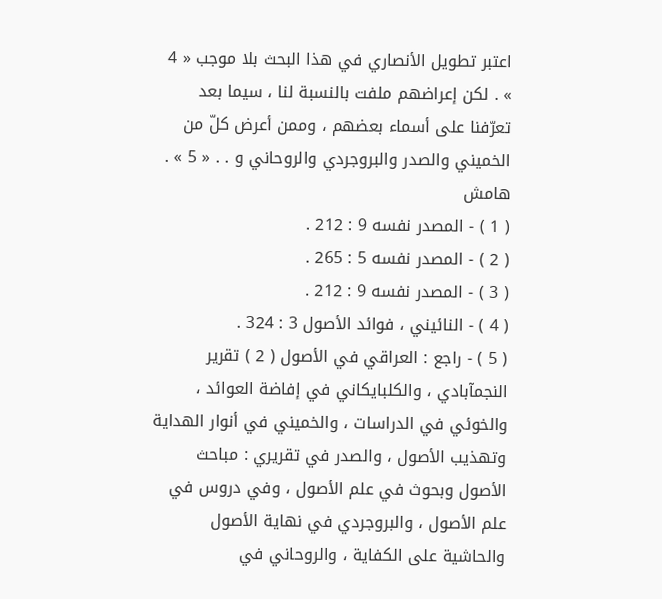اعتبر تطويل الأنصاري في هذا البحث بلا موجب « 4 » . لكن إعراضهم ملفت بالنسبة لنا ، سيما بعد تعرّفنا على أسماء بعضهم ، وممن أعرض كلّ من الخميني والصدر والبروجردي والروحاني و . . « 5 » .
هامش
( 1 ) - المصدر نفسه 9 : 212 .
( 2 ) - المصدر نفسه 5 : 265 .
( 3 ) - المصدر نفسه 9 : 212 .
( 4 ) - النائيني ، فوائد الأصول 3 : 324 .
( 5 ) - راجع : العراقي في الأصول ( 2 ) تقرير النجمآبادي ، والكلبايكاني في إفاضة العوائد ، والخوئي في الدراسات ، والخميني في أنوار الهداية وتهذيب الأصول ، والصدر في تقريري : مباحث الأصول وبحوث في علم الأصول ، وفي دروس في علم الأصول ، والبروجردي في نهاية الأصول والحاشية على الكفاية ، والروحاني في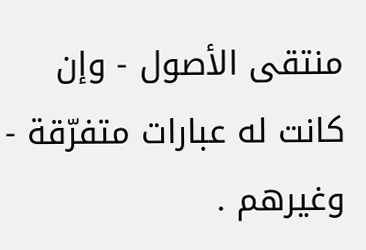منتقى الأصول - وإن كانت له عبارات متفرّقة - وغيرهم .